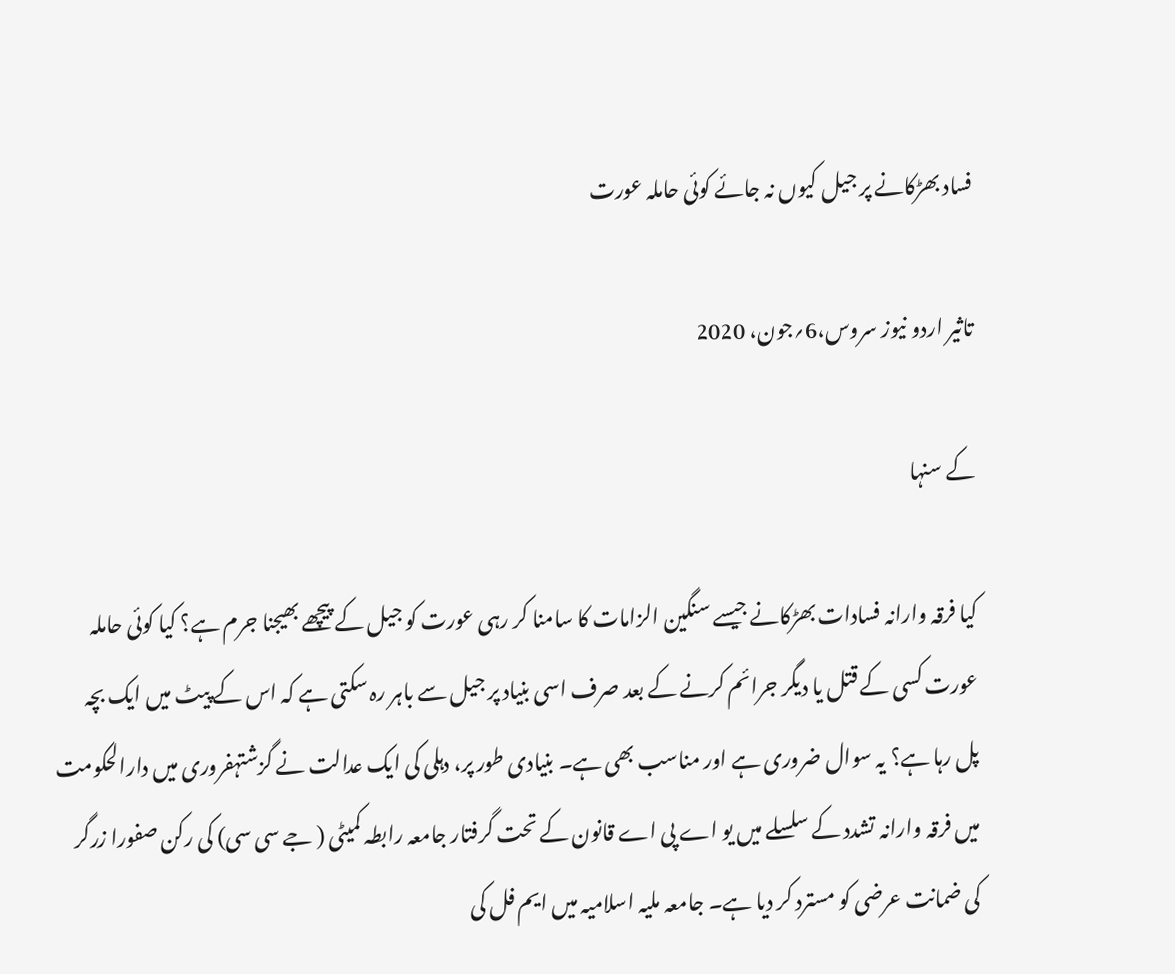فساد بھڑکانے پر جیل کیوں نہ جائے کوئی حاملہ عورت

تاثیر اردو نیوز سروس،6؍جون، 2020

کے سنہا

کیا فرقہ وارانہ فسادات بھڑکانے جیسے سنگین الزامات کا سامنا کر رہی عورت کو جیل کے پیچھے بھیجنا جرم ہے؟ کیا کوئی حاملہ عورت کسی کے قتل یا دیگر جرائم کرنے کے بعد صرف اسی بنیاد پر جیل سے باہر رہ سکتی ہے کہ اس کے پیٹ میں ایک بچہ پل رہا ہے؟ یہ سوال ضروری ہے اور مناسب بھی ہے۔ بنیادی طور پر، دہلی کی ایک عدالت نے گزشتہفروری میں دارالحکومت میں فرقہ وارانہ تشدد کے سلسلے میں یو اے پی اے قانون کے تحت گرفتار جامعہ رابطہ کمیٹی ( جے سی سی) کی رکن صفورا زرگر کی ضمانت عرضی کو مسترد کر دیا ہے۔ جامعہ ملیہ اسلامیہ میں ایم فل کی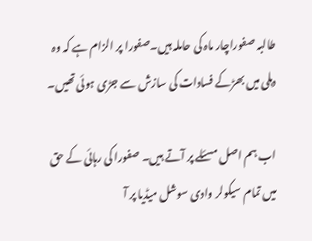طالبہ صفوراچار ماہ کی حاملہ ہیں۔صفورا پر الزام ہے کہ وہ دہلی میں بھڑکے فسادات کی سازش سے جڑی ہوئی تھیں۔

اب ہم اصل مسئلے پر آتے ہیں۔ صفورا کی رہائی کے حق میں تمام سیکولر وادی سوشل میڈیا پر آ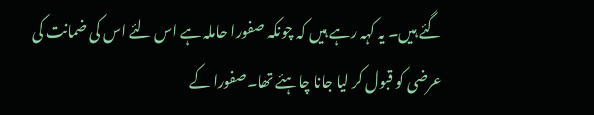گئے ہیں۔ یہ کہہ رہے ہیں کہ چونکہ صفورا حاملہ ہے اس لئے اس کی ضمانت کی عرضی کو قبول کر لیا جانا چاہئے تھا۔صفورا کے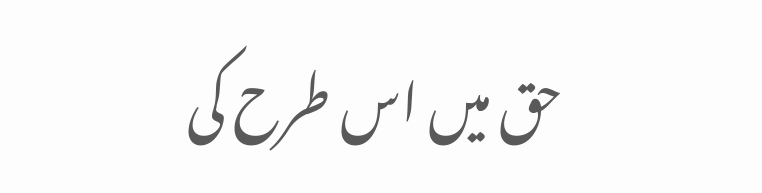حق میں اس طرح کی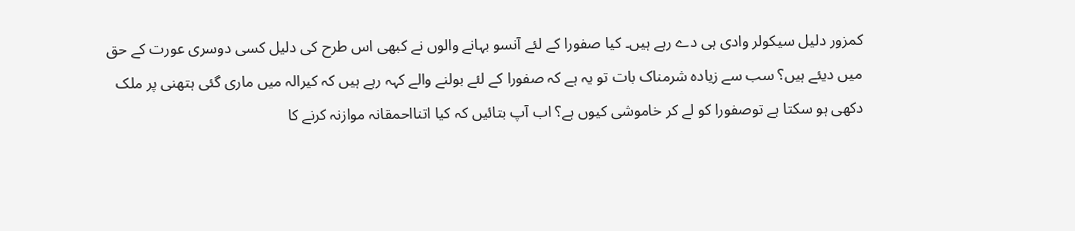کمزور دلیل سیکولر وادی ہی دے رہے ہیں۔ کیا صفورا کے لئے آنسو بہانے والوں نے کبھی اس طرح کی دلیل کسی دوسری عورت کے حق میں دیئے ہیں؟ سب سے زیادہ شرمناک بات تو یہ ہے کہ صفورا کے لئے بولنے والے کہہ رہے ہیں کہ کیرالہ میں ماری گئی ہتھنی پر ملک دکھی ہو سکتا ہے توصفورا کو لے کر خاموشی کیوں ہے؟ اب آپ بتائیں کہ کیا اتنااحمقانہ موازنہ کرنے کا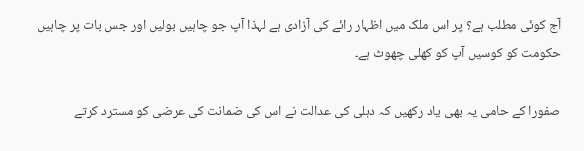آج کوئی مطلب ہے؟ پر اس ملک میں اظہار رائے کی آزادی ہے لہذا آپ جو چاہیں بولیں اور جس بات پر چاہیں حکومت کو کوسیں آپ کو کھلی چھوٹ ہے۔

صفورا کے حامی یہ بھی یاد رکھیں کہ دہلی کی عدالت نے اس کی ضمانت کی عرضی کو مسترد کرتے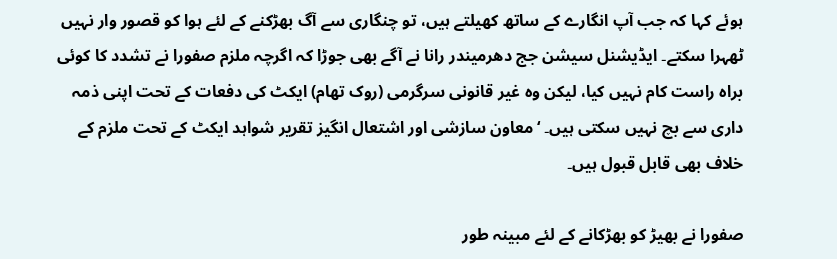ہوئے کہا کہ جب آپ انگارے کے ساتھ کھیلتے ہیں، تو چنگاری سے آگ بھڑکنے کے لئے ہوا کو قصور وار نہیں ٹھہرا سکتے۔ ایڈیشنل سیشن جج دھرمیندر رانا نے آگے بھی جوڑا کہ اگرچہ ملزم صفورا نے تشدد کا کوئی براہ راست کام نہیں کیا، لیکن وہ غیر قانونی سرگرمی (روک تھام) ایکٹ کی دفعات کے تحت اپنی ذمہ داری سے بچ نہیں سکتی ہیں۔ ‘معاون سازشی اور اشتعال انگیز تقریر شواہد ایکٹ کے تحت ملزم کے خلاف بھی قابل قبول ہیں۔

صفورا نے بھیڑ کو بھڑکانے کے لئے مبینہ طور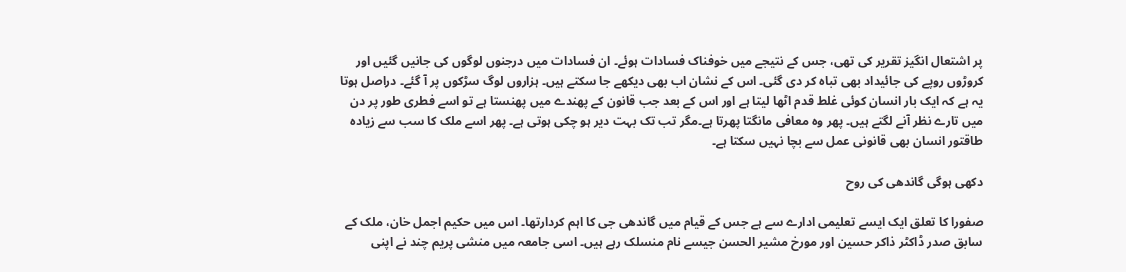پر اشتعال انگیز تقریر کی تھی، جس کے نتیجے میں خوفناک فسادات ہوئے۔ ان فسادات میں درجنوں لوگوں کی جانیں گئیں اور کروڑوں روپے کی جائیداد بھی تباہ کر دی گئی۔ اس کے نشان اب بھی دیکھے جا سکتے ہیں۔ ہزاروں لوگ سڑکوں پر آ گئے۔ دراصل ہوتا یہ ہے کہ ایک بار انسان کوئی غلط قدم اٹھا لیتا ہے اور اس کے بعد جب قانون کے پھندے میں پھنستا ہے تو اسے فطری طور پر دن میں تارے نظر آنے لگتے ہیں۔ پھر وہ معافی مانگتا پھرتا ہے۔مگر تب تک بہت دیر ہو چکی ہوتی ہے۔ پھر اسے ملک کا سب سے زیادہ طاقتور انسان بھی قانونی عمل سے بچا نہیں سکتا ہے۔

دکھی ہوگی گاندھی کی روح

صفورا کا تعلق ایک ایسے تعلیمی ادارے سے ہے جس کے قیام میں گاندھی جی کا اہم کردارتھا۔ اس میں حکیم اجمل خان، ملک کے سابق صدر ڈاکٹر ذاکر حسین اور مورخ مشیر الحسن جیسے نام منسلک رہے ہیں۔ اسی جامعہ میں منشی پریم چند نے اپنی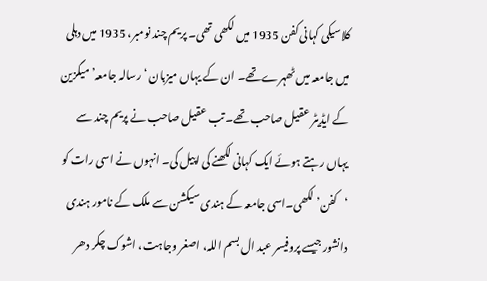کلاسیکی کہانی کفن 1935 میں لکھی تھی۔ پریم چند نومبر، 1935 میں دہلی میں جامعہ میں ٹھہرے تھے۔ ان کے یہاں میزبان ‘رسالہ جامعہ’ میگزین کے ایڈیٹر عقیل صاحب تھے۔ تب عقیل صاحب نے پریم چند سے یہاں رہتے ہوئے ایک کہانی لکھنے کی اپیل کی۔ انہوں نے اسی رات کو ‘کفن’ لکھی۔اسی جامعہ کے ہندی سیکشن سے ملک کے نامور ہندی دانشور جیسے پروفیسر عبد ال بسم اللہ، اصغر وجاہت، اشوک چکر دھر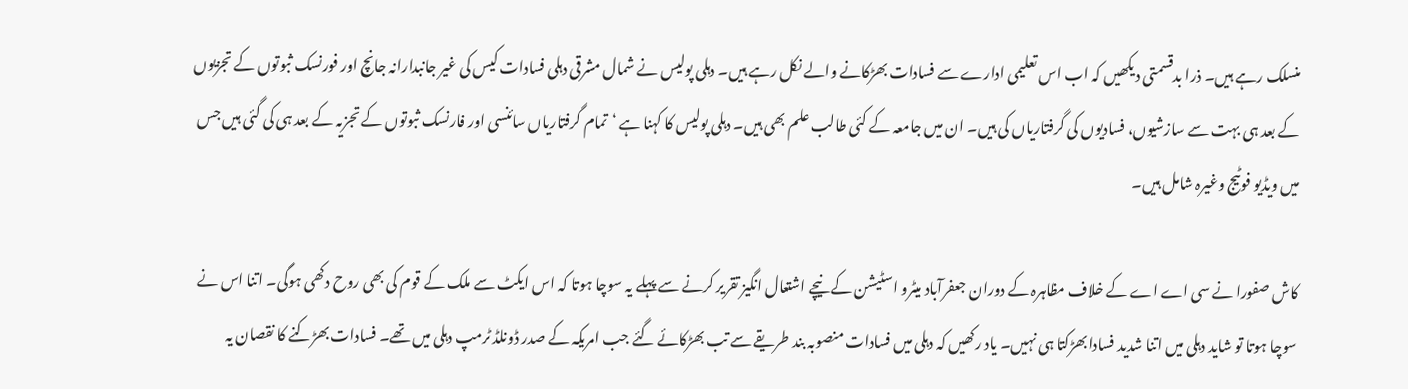منسلک رہے ہیں۔ ذرا بدقسمتی دیکھیں کہ اب اس تعلیمی ادارے سے فسادات بھڑکانے والے نکل رہے ہیں۔ دہلی پولیس نے شمال مشرقی دہلی فسادات کیس کی غیر جانبدارانہ جانچ اور فورنسک ثبوتوں کے تجزیوں کے بعد ہی بہت سے سازشیوں، فسادیوں کی گرفتاریاں کی ہیں۔ ان میں جامعہ کے کئی طالب علم بھی ہیں۔ دہلی پولیس کا کہنا ہے ‘تمام گرفتاریاں سائنسی اور فارنسک ثبوتوں کے تجزیہ کے بعد ہی کی گئی ہیں جس میں ویڈیو فوٹیج وغیرہ شامل ہیں۔

کاش صفورا نے سی اے اے کے خلاف مظاہرہ کے دوران جعفرآباد میٹرو اسٹیشن کے نیچے اشتعال انگیز تقریر کرنے سے پہلے یہ سوچا ہوتا کہ اس ایکٹ سے ملک کے قوم کی بھی روح دکھی ہوگی۔ اتنا اس نے سوچا ہوتا تو شاید دہلی میں اتنا شدید فسادابھڑکتا ہی نہیں۔ یاد رکھیں کہ دہلی میں فسادات منصوبہ بند طریقے سے تب بھڑکائے گئے جب امریکہ کے صدر ڈونلڈ ٹرمپ دہلی میں تھے۔ فسادات بھڑکنے کا نقصان یہ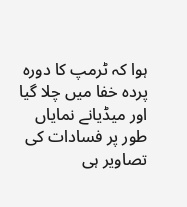ہوا کہ ٹرمپ کا دورہ پردہ خفا میں چلا گیا اور میڈیانے نمایاں طور پر فسادات کی تصاویر ہی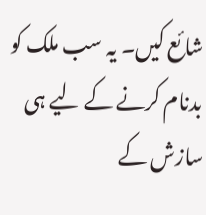شائع کیں۔ یہ سب ملک کو بدنام کرنے کے لیے ہی سازش کے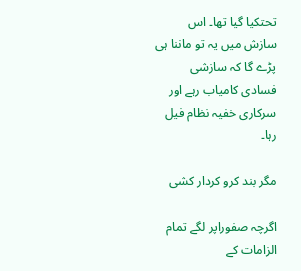تحتکیا گیا تھا۔ اس سازش میں یہ تو ماننا ہی پڑے گا کہ سازشی فسادی کامیاب رہے اور سرکاری خفیہ نظام فیل رہا۔

مگر بند کرو کردار کشی

اگرچہ صفوراپر لگے تمام الزامات کے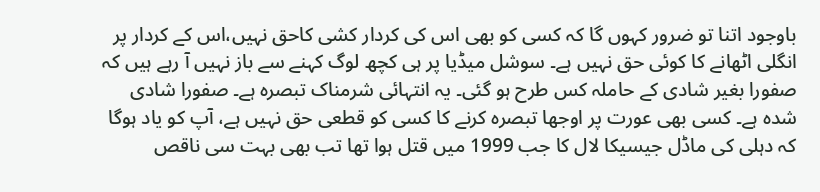باوجود اتنا تو ضرور کہوں گا کہ کسی کو بھی اس کی کردار کشی کاحق نہیں،اس کے کردار پر انگلی اٹھانے کا کوئی حق نہیں ہے۔ سوشل میڈیا پر ہی کچھ لوگ کہنے سے باز نہیں آ رہے ہیں کہ صفورا بغیر شادی کے حاملہ کس طرح ہو گئی۔ یہ انتہائی شرمناک تبصرہ ہے۔ صفورا شادی شدہ ہے۔ کسی بھی عورت پر اوجھا تبصرہ کرنے کا کسی کو قطعی حق نہیں ہے، آپ کو یاد ہوگا کہ دہلی کی ماڈل جیسیکا لال کا جب 1999 میں قتل ہوا تھا تب بھی بہت سی ناقص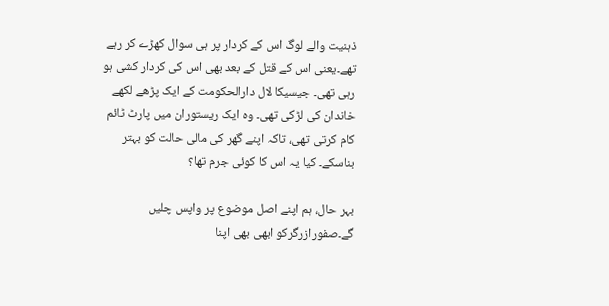ذہنیت والے لوگ اس کے کردار پر ہی سوال کھڑے کر رہے تھے۔یعنی اس کے قتل کے بعد بھی اس کی کردار کشی ہو رہی تھی۔ جیسیکا لال دارالحکومت کے ایک پڑھے لکھے خاندان کی لڑکی تھی۔ وہ ایک ریستوران میں پارٹ ٹائم کام کرتی تھی، تاکہ اپنے گھر کی مالی حالت کو بہتر بناسکے۔ کیا یہ اس کا کوئی جرم تھا؟

بہر حال، ہم اپنے اصل موضوع پر واپس چلیں گے۔صفورازرگرکو ابھی بھی اپنا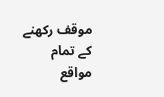موقف رکھنے کے تمام مواقع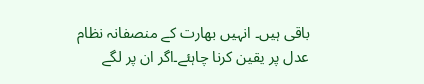باقی ہیں۔ انہیں بھارت کے منصفانہ نظام عدل پر یقین کرنا چاہئے۔اگر ان پر لگے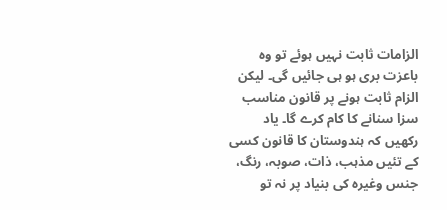الزامات ثابت نہیں ہوئے تو وہ باعزت بری ہو ہی جائیں گی۔ لیکن الزام ثابت ہونے پر قانون مناسب سزا سنانے کا کام کرے گا۔ یاد رکھیں کہ ہندوستان کا قانون کسی کے تئیں مذہب، ذات، صوبہ، رنگ، جنس وغیرہ کی بنیاد پر نہ تو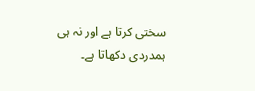سختی کرتا ہے اور نہ ہی ہمدردی دکھاتا ہے۔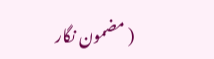( مضمون نگار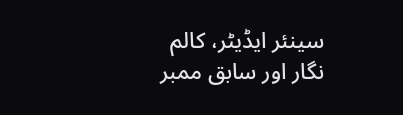سینئر ایڈیٹر، کالم نگار اور سابق ممبر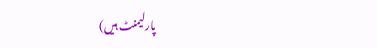پارلیمنٹ ہیں)